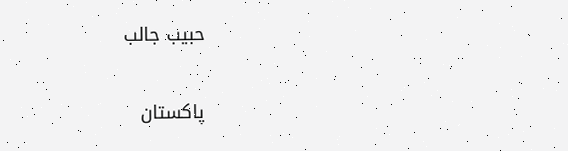حبیب جالب

پاکستان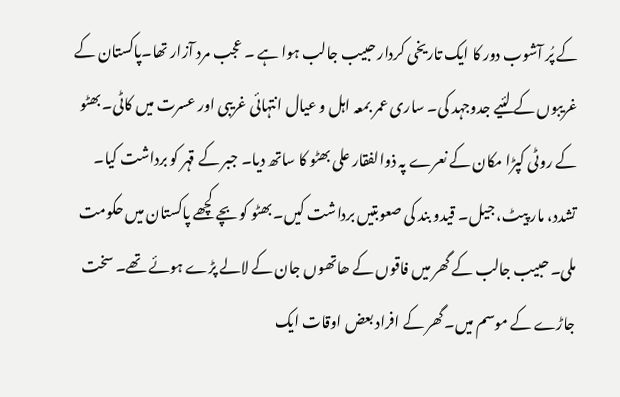کے پُر آشوب دور کا ایک تاریخی کردار حبیب جالب ہوا ہے ۔ عجب مرد آزار تھا۔پاکستان کے غریبوں کے لئیے جدوجہد کی۔ ساری عمر بمعہ اہل و عیال انتہائی غریبی اور عسرت میں کاٹی۔ بھٹو کے روٹی کپڑا مکان کے نعرے پہ ذوالفقار علی بھٹو کا ساتھ دیا۔ جبر کے قہر کو برداشت کیا۔ تشدد، مار پیٹ، جیل۔ قیدو بند کی صعوبتیں برداشت کیں۔ بھٹو کو بچے کچھے پاکستان میں حکومت ملی۔ حبیب جالب کے گھر میں فاقوں کے ھاتھوں جان کے لالے پڑے ہوئے تھے۔ سخت جاڑے کے موسم میں۔گھر کے افراد بعض اوقات ایک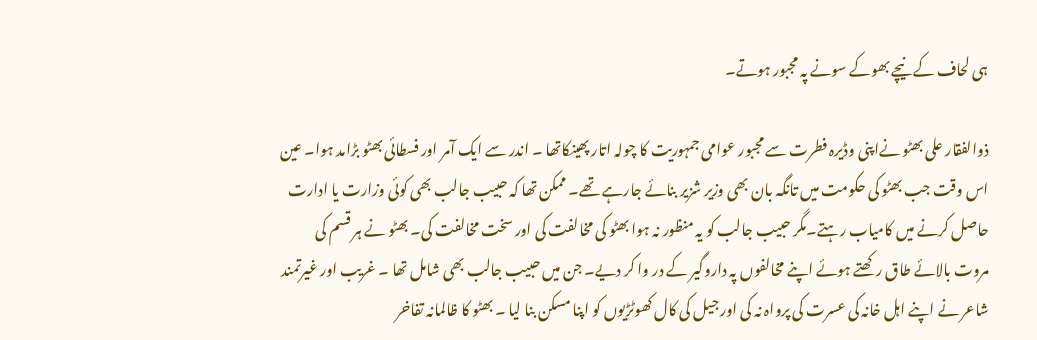ہی لحاف کے نیچے بھوکے سونے پہ مجبور ہوتے۔

ذوالفقار علی بھٹو نےاپنی وڈیرہ فطرت سے مجبور عوامی جمہوریت کا چولہ اتار پھینکاتھا ۔ اندر سے ایک آمر اور فسطائی بھٹو بڑامد ہوا۔ عین اس وقت جب بھٹو کی حکومت میں تانگہ بان بھی وزیر شزیر بنائے جارہے تھے۔ ممکن تھا کہ حبیب جالب بھی کوئی وزارت یا ادارت حاصل کرنے میں کامیاب رہتے۔مگر حبیب جالب کو یہ منظور نہ ہوا بھٹو کی مخالفت کی اور سخت مخالفت کی۔ بھٹو نے ہر قسم کی مروت بالائے طاق رکھتے ہوئے اپنے مخالفوں پہ داروگیر کے در وا کر دیے۔ جن میں حبیب جالب بھی شامل تھا ۔ غریب اور غیرتمند شاعر نے اپنے اہل خانہ کی عسرت کی پرواہ نہ کی اور جیل کی کال کھوٹڑیوں کو اپنا مسکن بنا لیا ۔ بھٹو کا ظالمانہ تفاخر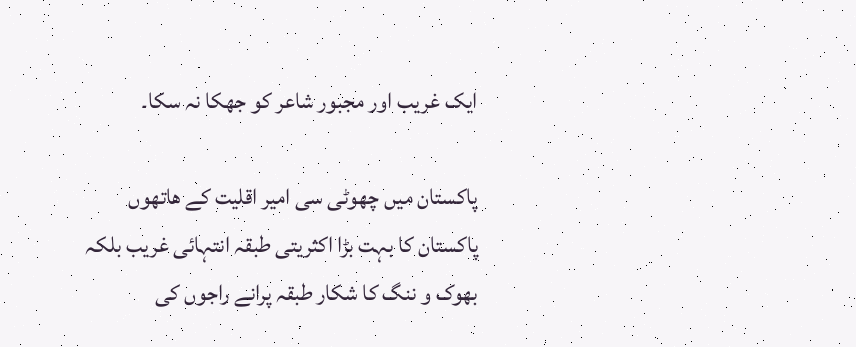ایک غریب اور مجبور شاعر کو جھکا نہ سکا۔

پاکستان میں چھوٹی سی امیر اقلیت کے ھاتھوں پاکستان کا بہت بڑا اکثریتی طبقہ انتہائی غریب بلکہ بھوک و ننگ کا شکار طبقہ پرانے راجوں کی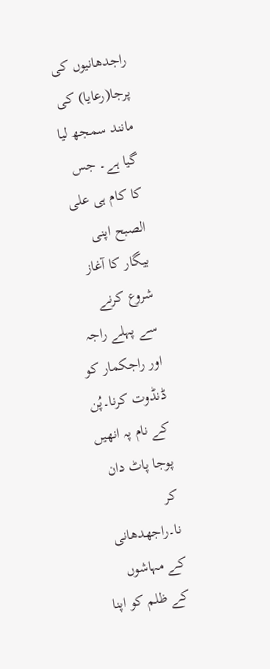راجدھانیوں کی پرجا(رعایا) کی مانند سمجھ لیا گیا ہے۔ جس کا کام ہی علی الصبح اپنی بیگار کا آغاز شروع کرنے سے پہلے راجہ اور راجکمار کو ڈنڈوت کرنا۔پُن کے نام پہ انھیں پوجا پاٹ دان کر نا۔راجھدھانی کے مہاشوں کے ظلم کو اپنا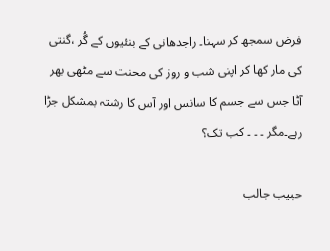فرض سمجھ کر سہنا۔ راجدھانی کے بنئیوں کے گُر ،گنتی کی مار کھا کر اپنی شب و روز کی محنت سے مٹھی بھر آٹا جس سے جسم کا سانس اور آس کا رشتہ بمشکل جڑا رہے۔مگر ۔ ۔ ۔ کب تک؟

حبیب جالب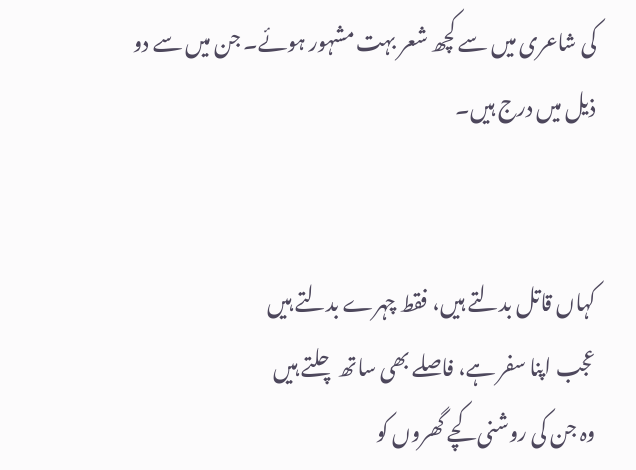کی شاعری میں سے کچھ شعر بہت مشہور ہوئے۔ جن میں سے دو ذیل میں درج ہیں۔


کہاں قاتل بدلتے ہیں، فقط چہرے بدلتے ہیں
عجب اپنا سفر ہے، فاصلے بھی ساتھ چلتے ہیں
وہ جن کی روشنی کچے گھروں کو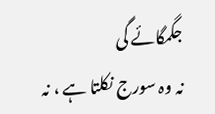جگمگائے گی
نہ وہ سورج نکلتا ہے ، نہ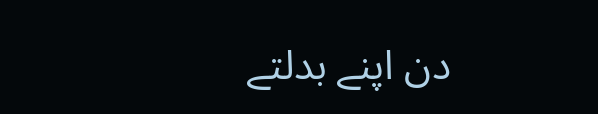دن اپنے بدلتے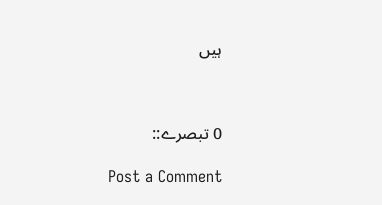ہیں



0 تبصرے::

Post a Comment